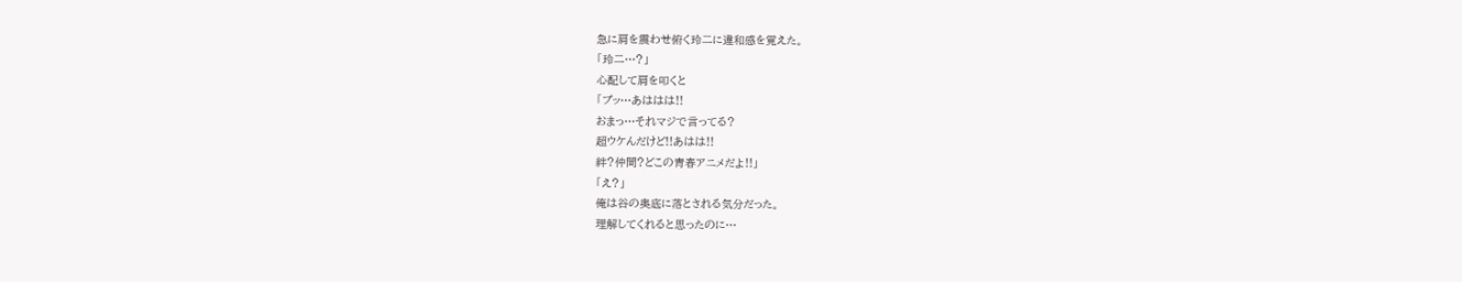急に肩を震わせ俯く玲二に違和感を覚えた。
「玲二…?」
心配して肩を叩くと
「プッ…あははは!!
おまっ…それマジで言ってる?
超ウケんだけど!!あはは!!
絆?仲間?どこの青春アニメだよ!!」
「え?」
俺は谷の奥底に落とされる気分だった。
理解してくれると思ったのに…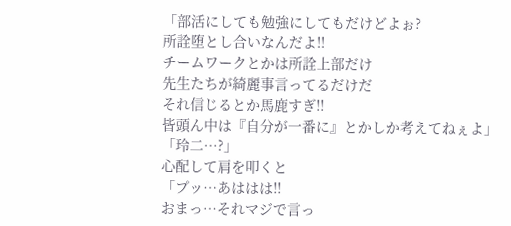「部活にしても勉強にしてもだけどよぉ?
所詮堕とし合いなんだよ!!
チームワークとかは所詮上部だけ
先生たちが綺麗事言ってるだけだ
それ信じるとか馬鹿すぎ!!
皆頭ん中は『自分が一番に』とかしか考えてねぇよ」
「玲二…?」
心配して肩を叩くと
「プッ…あははは!!
おまっ…それマジで言っ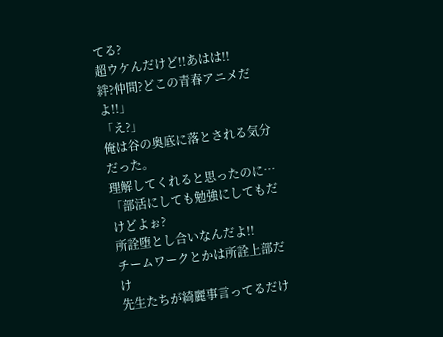てる?
超ウケんだけど!!あはは!!
絆?仲間?どこの青春アニメだよ!!」
「え?」
俺は谷の奥底に落とされる気分だった。
理解してくれると思ったのに…
「部活にしても勉強にしてもだけどよぉ?
所詮堕とし合いなんだよ!!
チームワークとかは所詮上部だけ
先生たちが綺麗事言ってるだけ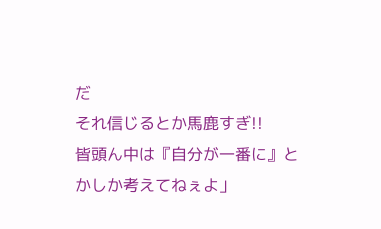だ
それ信じるとか馬鹿すぎ!!
皆頭ん中は『自分が一番に』とかしか考えてねぇよ」